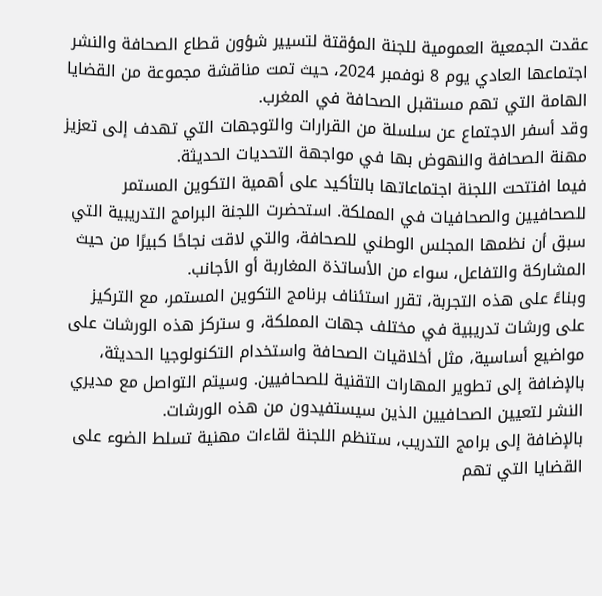عقدت الجمعية العمومية للجنة المؤقتة لتسيير شؤون قطاع الصحافة والنشر اجتماعها العادي يوم 8 نوفمبر 2024، حيث تمت مناقشة مجموعة من القضايا الهامة التي تهم مستقبل الصحافة في المغرب.
وقد أسفر الاجتماع عن سلسلة من القرارات والتوجهات التي تهدف إلى تعزيز مهنة الصحافة والنهوض بها في مواجهة التحديات الحديثة.
فيما افتتحت اللجنة اجتماعاتها بالتأكيد على أهمية التكوين المستمر للصحافيين والصحافيات في المملكة. استحضرت اللجنة البرامج التدريبية التي سبق أن نظمها المجلس الوطني للصحافة، والتي لاقت نجاحًا كبيرًا من حيث المشاركة والتفاعل، سواء من الأساتذة المغاربة أو الأجانب.
وبناءً على هذه التجربة، تقرر استئناف برنامج التكوين المستمر، مع التركيز على ورشات تدريبية في مختلف جهات المملكة، و ستركز هذه الورشات على مواضيع أساسية، مثل أخلاقيات الصحافة واستخدام التكنولوجيا الحديثة، بالإضافة إلى تطوير المهارات التقنية للصحافيين. وسيتم التواصل مع مديري النشر لتعيين الصحافيين الذين سيستفيدون من هذه الورشات.
بالإضافة إلى برامج التدريب، ستنظم اللجنة لقاءات مهنية تسلط الضوء على القضايا التي تهم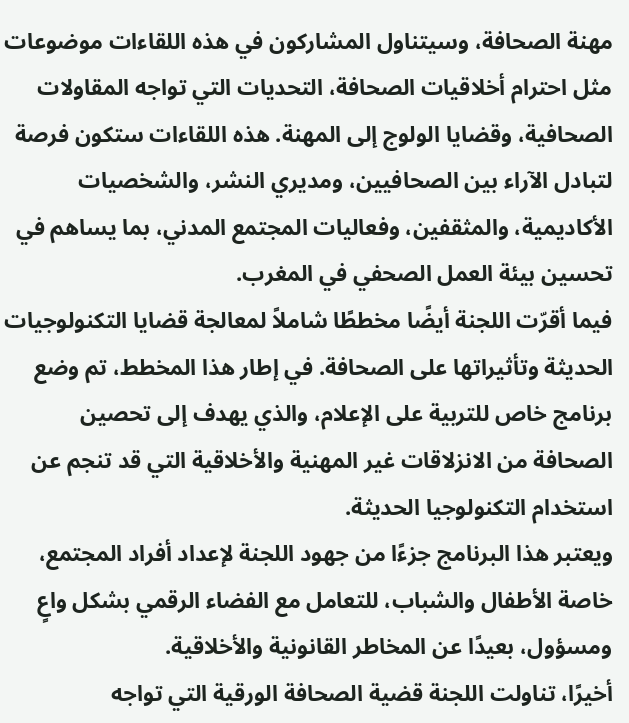مهنة الصحافة، وسيتناول المشاركون في هذه اللقاءات موضوعات مثل احترام أخلاقيات الصحافة، التحديات التي تواجه المقاولات الصحافية، وقضايا الولوج إلى المهنة. هذه اللقاءات ستكون فرصة لتبادل الآراء بين الصحافيين، ومديري النشر، والشخصيات الأكاديمية، والمثقفين، وفعاليات المجتمع المدني، بما يساهم في تحسين بيئة العمل الصحفي في المغرب.
فيما أقرّت اللجنة أيضًا مخططًا شاملاً لمعالجة قضايا التكنولوجيات الحديثة وتأثيراتها على الصحافة. في إطار هذا المخطط، تم وضع برنامج خاص للتربية على الإعلام، والذي يهدف إلى تحصين الصحافة من الانزلاقات غير المهنية والأخلاقية التي قد تنجم عن استخدام التكنولوجيا الحديثة.
ويعتبر هذا البرنامج جزءًا من جهود اللجنة لإعداد أفراد المجتمع، خاصة الأطفال والشباب، للتعامل مع الفضاء الرقمي بشكل واعٍ ومسؤول، بعيدًا عن المخاطر القانونية والأخلاقية.
أخيرًا، تناولت اللجنة قضية الصحافة الورقية التي تواجه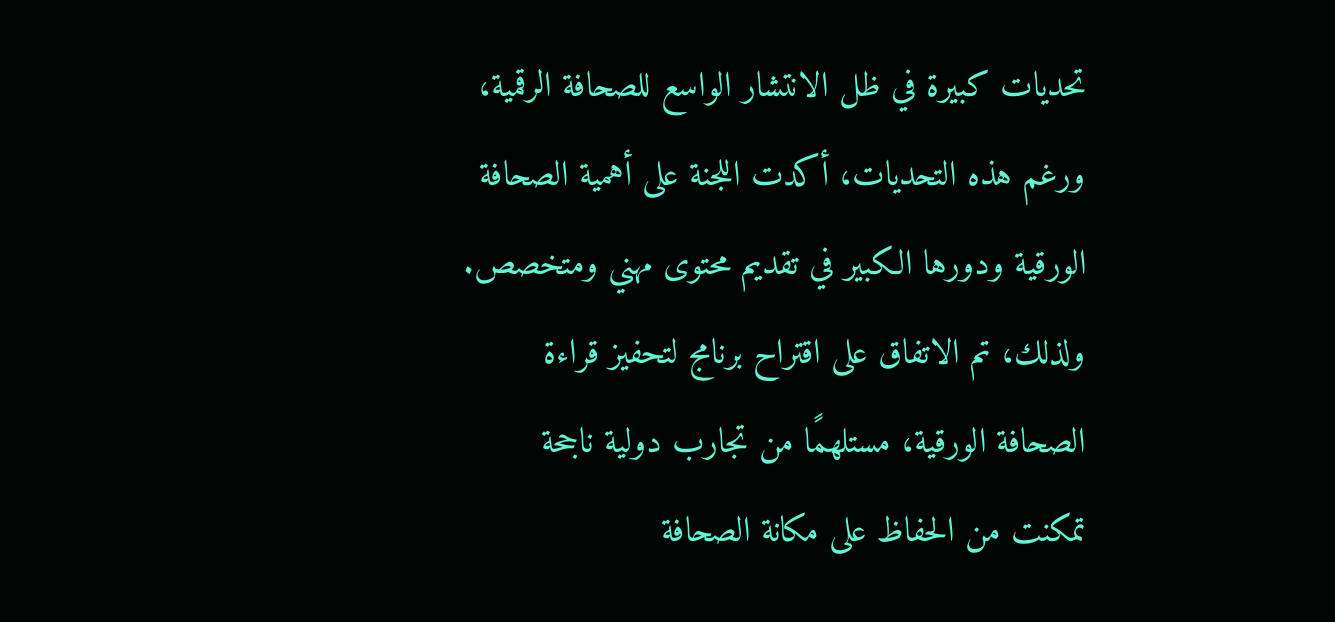تحديات كبيرة في ظل الانتشار الواسع للصحافة الرقمية، ورغم هذه التحديات، أكدت اللجنة على أهمية الصحافة الورقية ودورها الكبير في تقديم محتوى مهني ومتخصص.
ولذلك، تم الاتفاق على اقتراح برنامج لتحفيز قراءة الصحافة الورقية، مستلهمًا من تجارب دولية ناجحة تمكنت من الحفاظ على مكانة الصحافة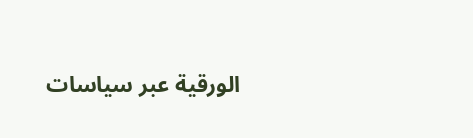الورقية عبر سياسات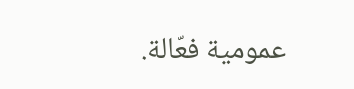عمومية فعّالة.